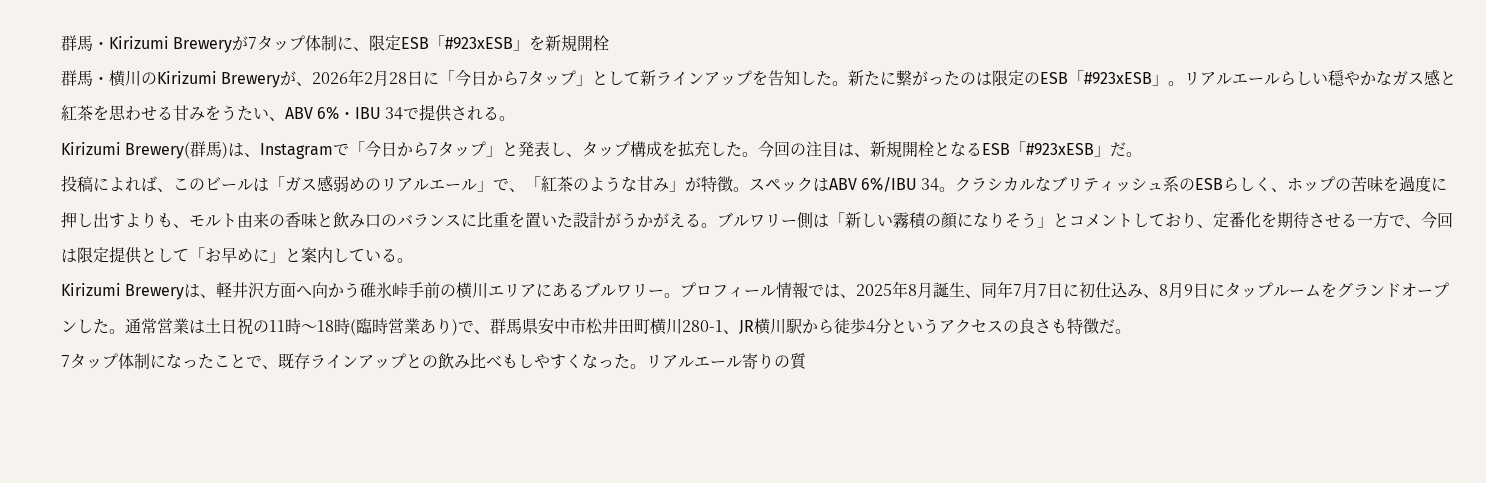群馬・Kirizumi Breweryが7タップ体制に、限定ESB「#923xESB」を新規開栓
群馬・横川のKirizumi Breweryが、2026年2月28日に「今日から7タップ」として新ラインアップを告知した。新たに繋がったのは限定のESB「#923xESB」。リアルエールらしい穏やかなガス感と紅茶を思わせる甘みをうたい、ABV 6%・IBU 34で提供される。
Kirizumi Brewery(群馬)は、Instagramで「今日から7タップ」と発表し、タップ構成を拡充した。今回の注目は、新規開栓となるESB「#923xESB」だ。
投稿によれば、このビールは「ガス感弱めのリアルエール」で、「紅茶のような甘み」が特徴。スペックはABV 6%/IBU 34。クラシカルなブリティッシュ系のESBらしく、ホップの苦味を過度に押し出すよりも、モルト由来の香味と飲み口のバランスに比重を置いた設計がうかがえる。ブルワリー側は「新しい霧積の顔になりそう」とコメントしており、定番化を期待させる一方で、今回は限定提供として「お早めに」と案内している。
Kirizumi Breweryは、軽井沢方面へ向かう碓氷峠手前の横川エリアにあるブルワリー。プロフィール情報では、2025年8月誕生、同年7月7日に初仕込み、8月9日にタップルームをグランドオープンした。通常営業は土日祝の11時〜18時(臨時営業あり)で、群馬県安中市松井田町横川280-1、JR横川駅から徒歩4分というアクセスの良さも特徴だ。
7タップ体制になったことで、既存ラインアップとの飲み比べもしやすくなった。リアルエール寄りの質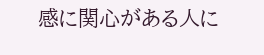感に関心がある人に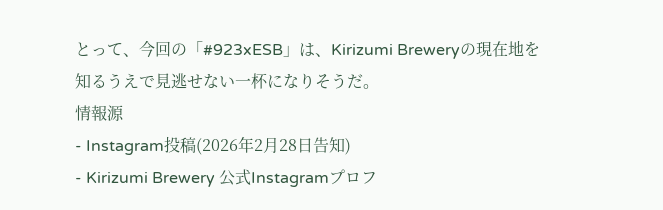とって、今回の「#923xESB」は、Kirizumi Breweryの現在地を知るうえで見逃せない一杯になりそうだ。
情報源
- Instagram投稿(2026年2月28日告知)
- Kirizumi Brewery 公式Instagramプロフ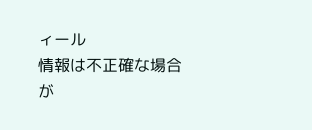ィール
情報は不正確な場合が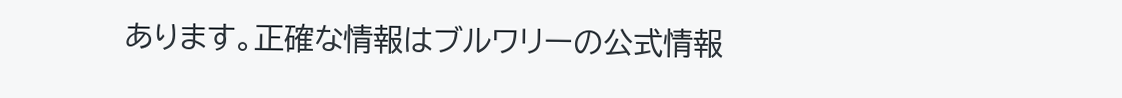あります。正確な情報はブルワリーの公式情報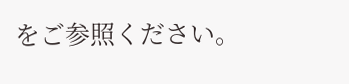をご参照ください。